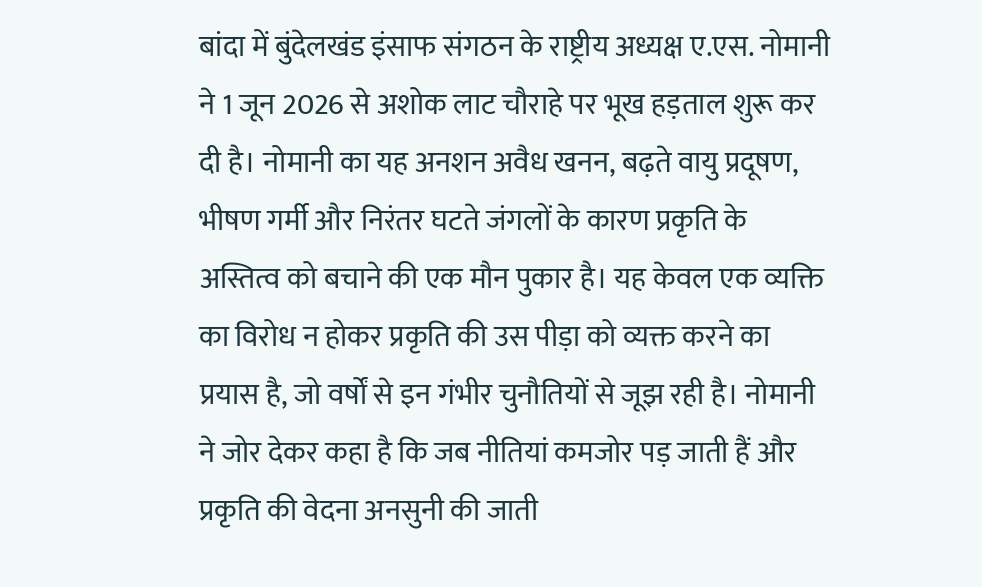बांदा में बुंदेलखंड इंसाफ संगठन के राष्ट्रीय अध्यक्ष ए.एस. नोमानी ने 1 जून 2026 से अशोक लाट चौराहे पर भूख हड़ताल शुरू कर दी है। नोमानी का यह अनशन अवैध खनन, बढ़ते वायु प्रदूषण, भीषण गर्मी और निरंतर घटते जंगलों के कारण प्रकृति के अस्तित्व को बचाने की एक मौन पुकार है। यह केवल एक व्यक्ति का विरोध न होकर प्रकृति की उस पीड़ा को व्यक्त करने का प्रयास है, जो वर्षों से इन गंभीर चुनौतियों से जूझ रही है। नोमानी ने जोर देकर कहा है कि जब नीतियां कमजोर पड़ जाती हैं और प्रकृति की वेदना अनसुनी की जाती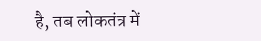है, तब लोकतंत्र में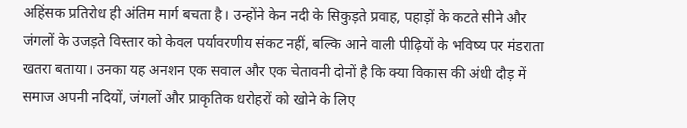अहिंसक प्रतिरोध ही अंतिम मार्ग बचता है। उन्होंने केन नदी के सिकुड़ते प्रवाह, पहाड़ों के कटते सीने और जंगलों के उजड़ते विस्तार को केवल पर्यावरणीय संकट नहीं, बल्कि आने वाली पीढ़ियों के भविष्य पर मंडराता खतरा बताया। उनका यह अनशन एक सवाल और एक चेतावनी दोनों है कि क्या विकास की अंधी दौड़ में समाज अपनी नदियों, जंगलों और प्राकृतिक धरोहरों को खोने के लिए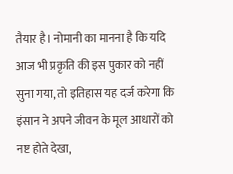तैयार है। नोमानी का मानना है कि यदि आज भी प्रकृति की इस पुकार को नहीं सुना गया, तो इतिहास यह दर्ज करेगा कि इंसान ने अपने जीवन के मूल आधारों को नष्ट होते देखा,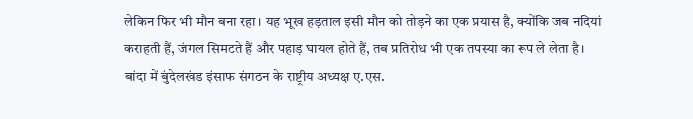लेकिन फिर भी मौन बना रहा। यह भूख हड़ताल इसी मौन को तोड़ने का एक प्रयास है, क्योंकि जब नदियां कराहती हैं, जंगल सिमटते हैं और पहाड़ घायल होते हैं, तब प्रतिरोध भी एक तपस्या का रूप ले लेता है।
बांदा में बुंदेलखंड इंसाफ संगठन के राष्ट्रीय अध्यक्ष ए.एस.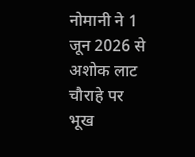नोमानी ने 1 जून 2026 से अशोक लाट चौराहे पर भूख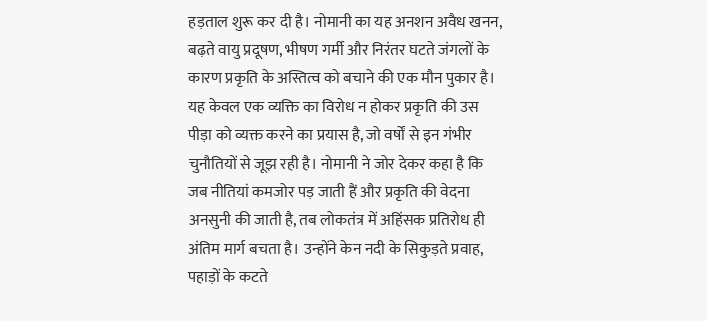हड़ताल शुरू कर दी है। नोमानी का यह अनशन अवैध खनन, बढ़ते वायु प्रदूषण, भीषण गर्मी और निरंतर घटते जंगलों के कारण प्रकृति के अस्तित्व को बचाने की एक मौन पुकार है। यह केवल एक व्यक्ति का विरोध न होकर प्रकृति की उस पीड़ा को व्यक्त करने का प्रयास है, जो वर्षों से इन गंभीर चुनौतियों से जूझ रही है। नोमानी ने जोर देकर कहा है कि जब नीतियां कमजोर पड़ जाती हैं और प्रकृति की वेदना अनसुनी की जाती है, तब लोकतंत्र में अहिंसक प्रतिरोध ही अंतिम मार्ग बचता है। उन्होंने केन नदी के सिकुड़ते प्रवाह, पहाड़ों के कटते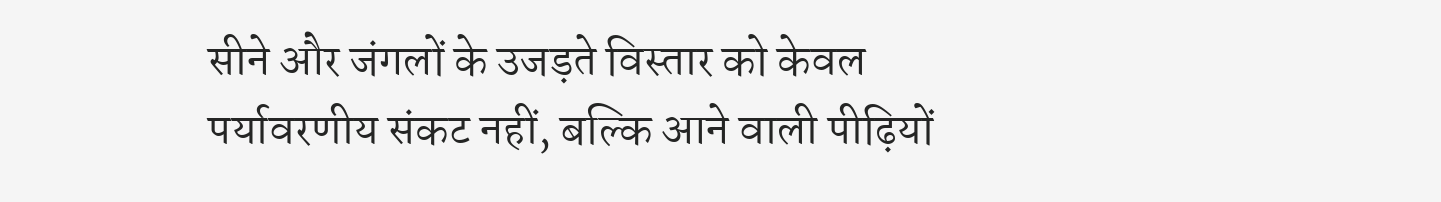सीने और जंगलों के उजड़ते विस्तार को केवल पर्यावरणीय संकट नहीं, बल्कि आने वाली पीढ़ियों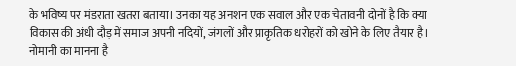के भविष्य पर मंडराता खतरा बताया। उनका यह अनशन एक सवाल और एक चेतावनी दोनों है कि क्या विकास की अंधी दौड़ में समाज अपनी नदियों, जंगलों और प्राकृतिक धरोहरों को खोने के लिए तैयार है। नोमानी का मानना है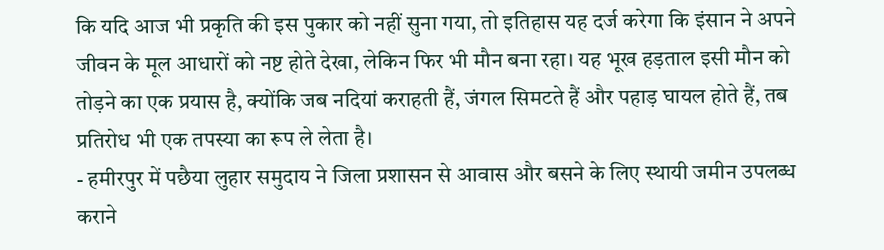कि यदि आज भी प्रकृति की इस पुकार को नहीं सुना गया, तो इतिहास यह दर्ज करेगा कि इंसान ने अपने जीवन के मूल आधारों को नष्ट होते देखा, लेकिन फिर भी मौन बना रहा। यह भूख हड़ताल इसी मौन को तोड़ने का एक प्रयास है, क्योंकि जब नदियां कराहती हैं, जंगल सिमटते हैं और पहाड़ घायल होते हैं, तब प्रतिरोध भी एक तपस्या का रूप ले लेता है।
- हमीरपुर में पछैया लुहार समुदाय ने जिला प्रशासन से आवास और बसने के लिए स्थायी जमीन उपलब्ध कराने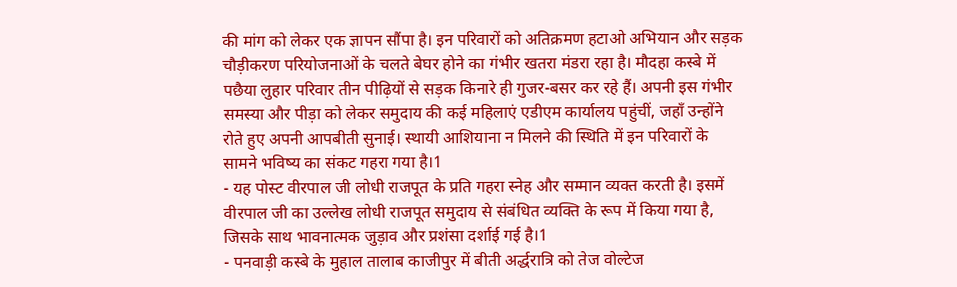की मांग को लेकर एक ज्ञापन सौंपा है। इन परिवारों को अतिक्रमण हटाओ अभियान और सड़क चौड़ीकरण परियोजनाओं के चलते बेघर होने का गंभीर खतरा मंडरा रहा है। मौदहा कस्बे में पछैया लुहार परिवार तीन पीढ़ियों से सड़क किनारे ही गुजर-बसर कर रहे हैं। अपनी इस गंभीर समस्या और पीड़ा को लेकर समुदाय की कई महिलाएं एडीएम कार्यालय पहुंचीं, जहाँ उन्होंने रोते हुए अपनी आपबीती सुनाई। स्थायी आशियाना न मिलने की स्थिति में इन परिवारों के सामने भविष्य का संकट गहरा गया है।1
- यह पोस्ट वीरपाल जी लोधी राजपूत के प्रति गहरा स्नेह और सम्मान व्यक्त करती है। इसमें वीरपाल जी का उल्लेख लोधी राजपूत समुदाय से संबंधित व्यक्ति के रूप में किया गया है, जिसके साथ भावनात्मक जुड़ाव और प्रशंसा दर्शाई गई है।1
- पनवाड़ी कस्बे के मुहाल तालाब काजीपुर में बीती अर्द्धरात्रि को तेज वोल्टेज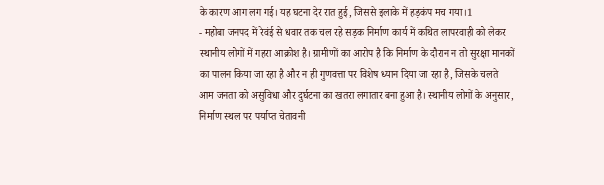के कारण आग लग गई। यह घटना देर रात हुई, जिससे इलाके में हड़कंप मच गया।1
- महोबा जनपद में रेवंई से धवार तक चल रहे सड़क निर्माण कार्य में कथित लापरवाही को लेकर स्थानीय लोगों में गहरा आक्रोश है। ग्रामीणों का आरोप है कि निर्माण के दौरान न तो सुरक्षा मानकों का पालन किया जा रहा है और न ही गुणवत्ता पर विशेष ध्यान दिया जा रहा है, जिसके चलते आम जनता को असुविधा और दुर्घटना का खतरा लगातार बना हुआ है। स्थानीय लोगों के अनुसार, निर्माण स्थल पर पर्याप्त चेतावनी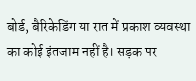बोर्ड, बैरिकेडिंग या रात में प्रकाश व्यवस्था का कोई इंतजाम नहीं है। सड़क पर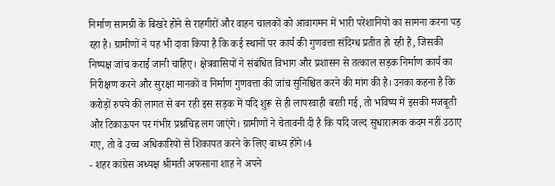निर्माण सामग्री के बिखरे होने से राहगीरों और वाहन चालकों को आवागमन में भारी परेशानियों का सामना करना पड़ रहा है। ग्रामीणों ने यह भी दावा किया है कि कई स्थानों पर कार्य की गुणवत्ता संदिग्ध प्रतीत हो रही है, जिसकी निष्पक्ष जांच कराई जानी चाहिए। क्षेत्रवासियों ने संबंधित विभाग और प्रशासन से तत्काल सड़क निर्माण कार्य का निरीक्षण करने और सुरक्षा मानकों व निर्माण गुणवत्ता की जांच सुनिश्चित करने की मांग की है। उनका कहना है कि करोड़ों रुपये की लागत से बन रही इस सड़क में यदि शुरू से ही लापरवाही बरती गई, तो भविष्य में इसकी मजबूती और टिकाऊपन पर गंभीर प्रश्नचिह्न लग जाएंगे। ग्रामीणों ने चेतावनी दी है कि यदि जल्द सुधारात्मक कदम नहीं उठाए गए, तो वे उच्च अधिकारियों से शिकायत करने के लिए बाध्य होंगे।4
- शहर कांग्रेस अध्यक्ष श्रीमती अफसाना शाह ने अपने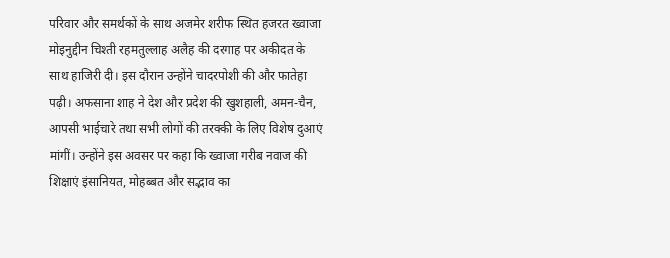परिवार और समर्थकों के साथ अजमेर शरीफ स्थित हजरत ख्वाजा मोइनुद्दीन चिश्ती रहमतुल्लाह अलैह की दरगाह पर अकीदत के साथ हाजिरी दी। इस दौरान उन्होंने चादरपोशी की और फातेहा पढ़ी। अफसाना शाह ने देश और प्रदेश की खुशहाली, अमन-चैन, आपसी भाईचारे तथा सभी लोगों की तरक्की के लिए विशेष दुआएं मांगीं। उन्होंने इस अवसर पर कहा कि ख्वाजा गरीब नवाज की शिक्षाएं इंसानियत, मोहब्बत और सद्भाव का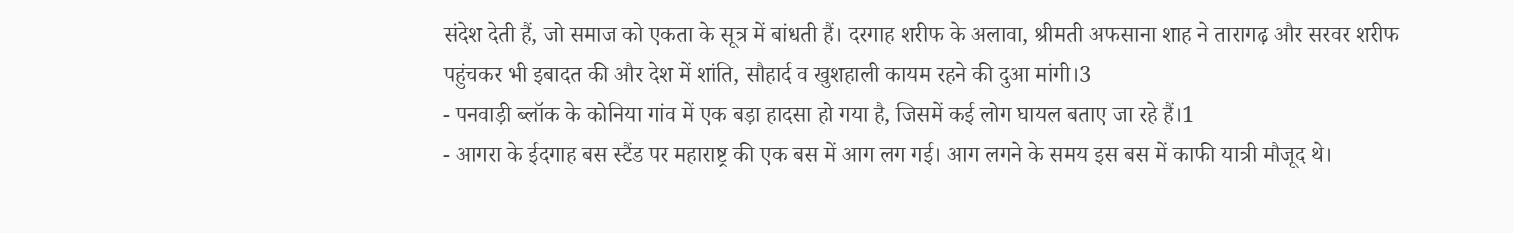संदेश देती हैं, जो समाज को एकता के सूत्र में बांधती हैं। दरगाह शरीफ के अलावा, श्रीमती अफसाना शाह ने तारागढ़ और सरवर शरीफ पहुंचकर भी इबादत की और देश में शांति, सौहार्द व खुशहाली कायम रहने की दुआ मांगी।3
- पनवाड़ी ब्लॉक के कोनिया गांव में एक बड़ा हादसा हो गया है, जिसमें कई लोग घायल बताए जा रहे हैं।1
- आगरा के ईदगाह बस स्टैंड पर महाराष्ट्र की एक बस में आग लग गई। आग लगने के समय इस बस में काफी यात्री मौजूद थे।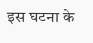इस घटना के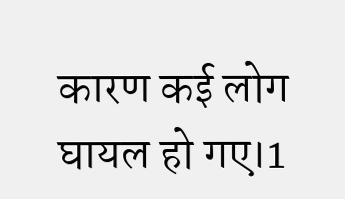कारण कई लोग घायल हो गए।1